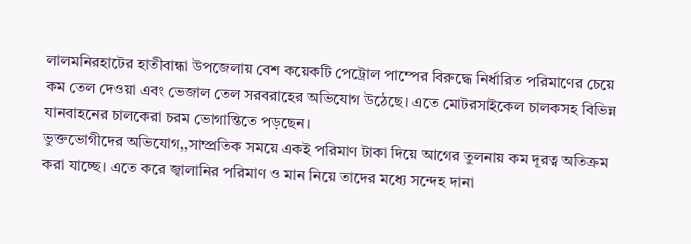লালমনিরহাটের হাতীবান্ধা উপজেলায় বেশ কয়েকটি পেট্রোল পাম্পের বিরুদ্ধে নির্ধারিত পরিমাণের চেয়ে কম তেল দেওয়া এবং ভেজাল তেল সরবরাহের অভিযোগ উঠেছে। এতে মোটরসাইকেল চালকসহ বিভিন্ন যানবাহনের চালকেরা চরম ভোগান্তিতে পড়ছেন।
ভুক্তভোগীদের অভিযোগ,,সাম্প্রতিক সময়ে একই পরিমাণ টাকা দিয়ে আগের তুলনায় কম দূরত্ব অতিক্রম করা যাচ্ছে। এতে করে জ্বালানির পরিমাণ ও মান নিয়ে তাদের মধ্যে সন্দেহ দানা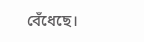বেঁধেছে।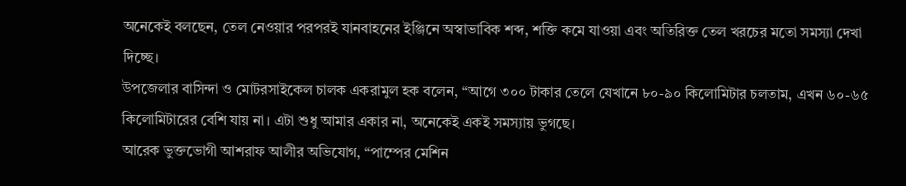অনেকেই বলছেন, তেল নেওয়ার পরপরই যানবাহনের ইঞ্জিনে অস্বাভাবিক শব্দ, শক্তি কমে যাওয়া এবং অতিরিক্ত তেল খরচের মতো সমস্যা দেখা দিচ্ছে।
উপজেলার বাসিন্দা ও মোটরসাইকেল চালক একরামুল হক বলেন, “আগে ৩০০ টাকার তেলে যেখানে ৮০-৯০ কিলোমিটার চলতাম, এখন ৬০-৬৫ কিলোমিটারের বেশি যায় না। এটা শুধু আমার একার না, অনেকেই একই সমস্যায় ভুগছে।
আরেক ভুক্তভোগী আশরাফ আলীর অভিযোগ, “পাম্পের মেশিন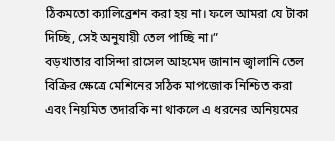ঠিকমতো ক্যালিব্রেশন করা হয় না। ফলে আমরা যে টাকা দিচ্ছি, সেই অনুযায়ী তেল পাচ্ছি না।”
বড়খাতার বাসিন্দা রাসেল আহমেদ জানান জ্বালানি তেল বিক্রির ক্ষেত্রে মেশিনের সঠিক মাপজোক নিশ্চিত করা এবং নিয়মিত তদারকি না থাকলে এ ধরনের অনিয়মের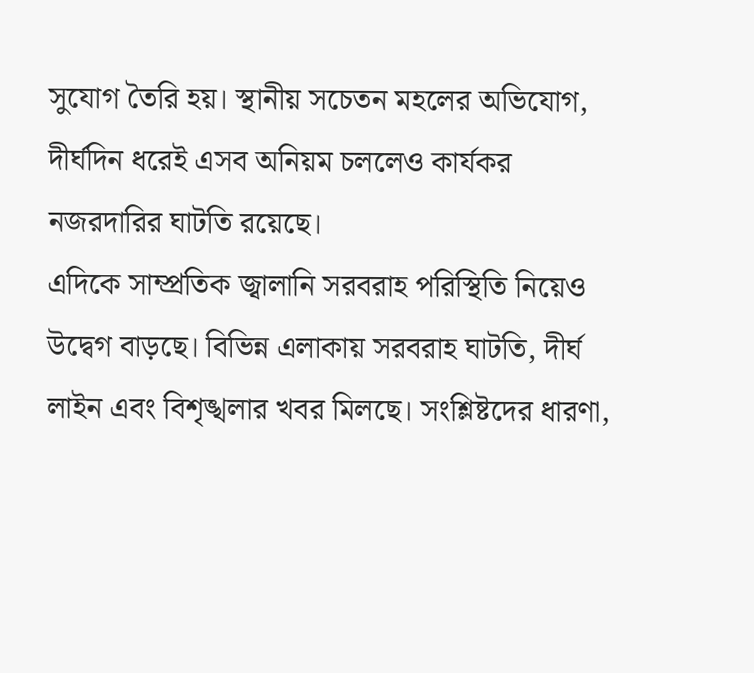সুযোগ তৈরি হয়। স্থানীয় সচেতন মহলের অভিযোগ, দীর্ঘদিন ধরেই এসব অনিয়ম চললেও কার্যকর নজরদারির ঘাটতি রয়েছে।
এদিকে সাম্প্রতিক জ্বালানি সরবরাহ পরিস্থিতি নিয়েও উদ্বেগ বাড়ছে। বিভিন্ন এলাকায় সরবরাহ ঘাটতি, দীর্ঘ লাইন এবং বিশৃঙ্খলার খবর মিলছে। সংশ্লিষ্টদের ধারণা,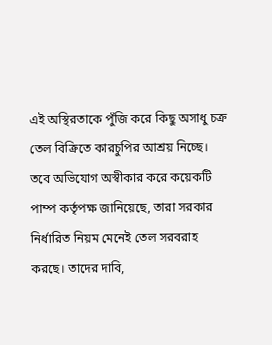এই অস্থিরতাকে পুঁজি করে কিছু অসাধু চক্র তেল বিক্রিতে কারচুপির আশ্রয় নিচ্ছে।
তবে অভিযোগ অস্বীকার করে কয়েকটি পাম্প কর্তৃপক্ষ জানিয়েছে, তারা সরকার নির্ধারিত নিয়ম মেনেই তেল সরবরাহ করছে। তাদের দাবি,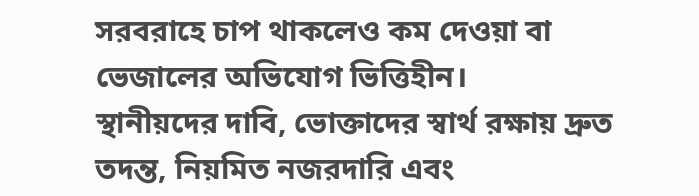সরবরাহে চাপ থাকলেও কম দেওয়া বা ভেজালের অভিযোগ ভিত্তিহীন।
স্থানীয়দের দাবি, ভোক্তাদের স্বার্থ রক্ষায় দ্রুত তদন্ত, নিয়মিত নজরদারি এবং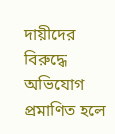দায়ীদের বিরুদ্ধে অভিযোগ প্রমাণিত হলে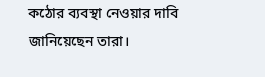কঠোর ব্যবস্থা নেওয়ার দাবি জানিয়েছেন তারা।